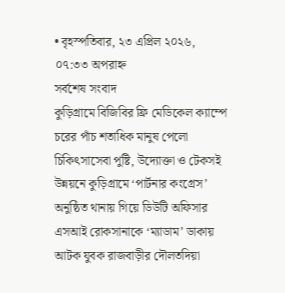• বৃহস্পতিবার, ২৩ এপ্রিল ২০২৬, ০৭:৩৩ অপরাহ্ন
সর্বশেষ সংবাদ
কুড়িগ্রামে বিজিবির ফ্রি মেডিকেল ক্যাম্পে চরের পাঁচ শতাধিক মানুষ পেলো চিকিৎসাসেবা পুষ্টি, উদ্যোক্তা ও টেকসই উন্নয়নে কুড়িগ্রামে ‘পার্টনার কংগ্রেস’ অনুষ্ঠিত থানায় গিয়ে ডিউটি অফিসার এসআই রোকসানাকে ‘ম্যাডাম’ ডাকায় আটক যুবক রাজবাড়ীর দৌলতদিয়া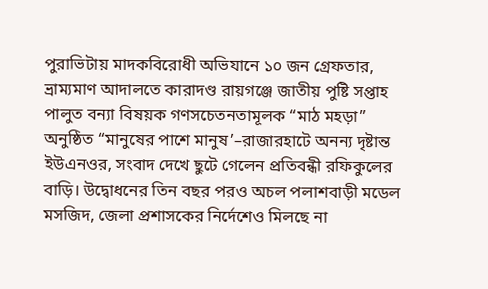পুরাভিটায় মাদকবিরোধী অভিযানে ১০ জন গ্রেফতার, ভ্রাম্যমাণ আদালতে কারাদণ্ড রায়গঞ্জে জাতীয় পুষ্টি সপ্তাহ পালুত বন্যা বিষয়ক গণসচেতনতামূলক “মাঠ মহড়া” অনুষ্ঠিত “মানুষের পাশে মানুষ’–রাজারহাটে অনন্য দৃষ্টান্ত ইউএনওর, সংবাদ দেখে ছুটে গেলেন প্রতিবন্ধী রফিকুলের বাড়ি। উদ্বোধনের তিন বছর পরও অচল পলাশবাড়ী মডেল মসজিদ, জেলা প্রশাসকের নির্দেশেও মিলছে না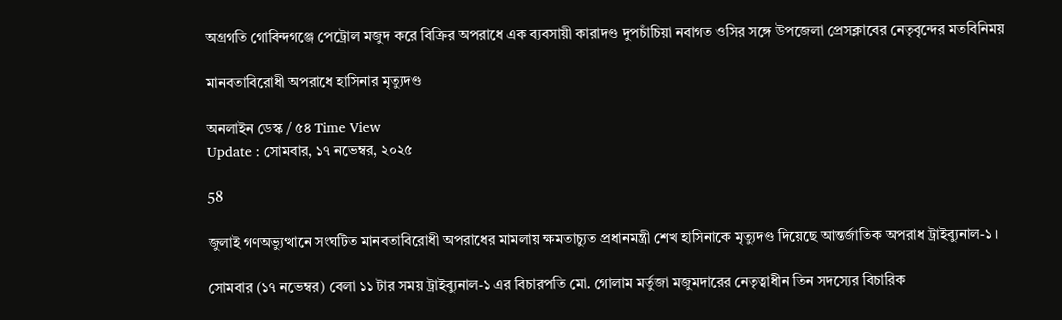অগ্রগতি গোবিন্দগঞ্জে পেট্রোল মজুদ করে বিক্রির অপরাধে এক ব্যবসায়ী কারাদণ্ড দুপচাঁচিয়া নবাগত ওসির সঙ্গে উপজেলা প্রেসক্লাবের নেতৃবৃন্দের মতবিনিময়

মানবতাবিরোধী অপরাধে হাসিনার মৃত্যুদণ্ড

অনলাইন ডেস্ক / ৫৪ Time View
Update : সোমবার, ১৭ নভেম্বর, ২০২৫

58

জুলাই গণঅভ্যুত্থানে সংঘটিত মানবতাবিরোধী অপরাধের মামলায় ক্ষমতাচ্যুত প্রধানমন্ত্রী শেখ হাসিনাকে মৃত্যুদণ্ড দিয়েছে আন্তর্জাতিক অপরাধ ট্রাইব্যুনাল-১ ।

সোমবার (১৭ নভেম্বর) বেলা ১১ টার সময় ট্রাইব্যুনাল-১ এর বিচারপতি মো. গোলাম মর্তুজা মজুমদারের নেতৃত্বাধীন তিন সদস্যের বিচারিক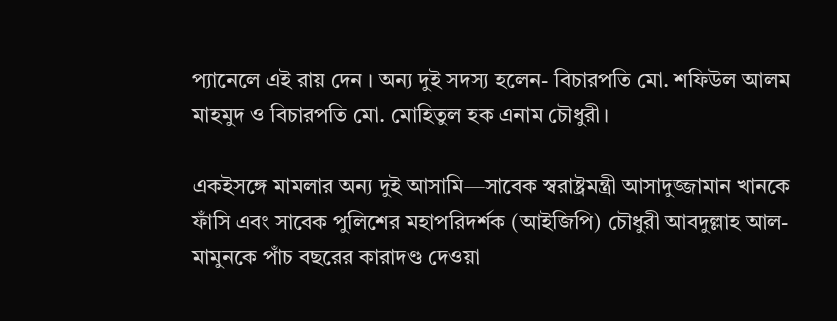প্যানেলে এই রায় দেন । অন্য দুই সদস্য হলেন- বিচারপতি মো. শফিউল আলম মাহমুদ ও বিচারপতি মো. মোহিতুল হক এনাম চৌধুরী।

একইসঙ্গে মামলার অন্য দুই আসামি—সাবেক স্বরাষ্ট্রমন্ত্রী আসাদুজ্জামান খানকে ফাঁসি এবং সাবেক পুলিশের মহাপরিদর্শক (আইজিপি) চৌধুরী আবদুল্লাহ আল-মামুনকে পাঁচ বছরের কারাদণ্ড দেওয়া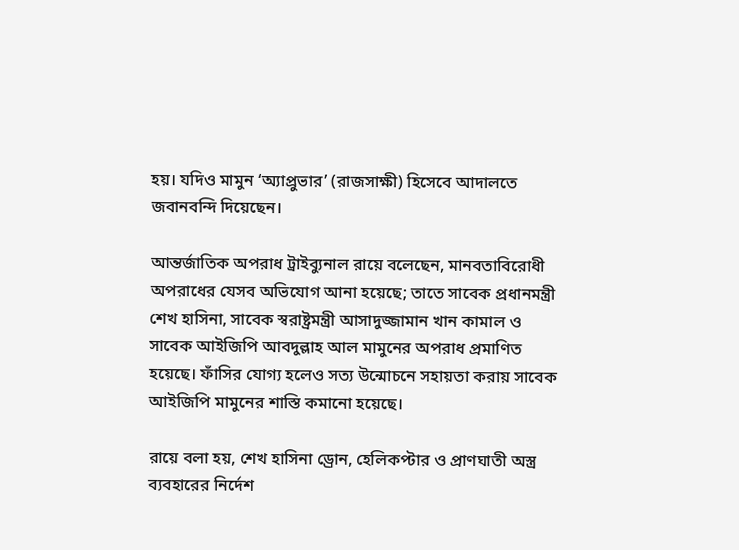হয়। যদিও মামুন ‘অ্যাপ্রুভার’ (রাজসাক্ষী) হিসেবে আদালতে জবানবন্দি দিয়েছেন।

আন্তর্জাতিক অপরাধ ট্রাইব্যুনাল রায়ে বলেছেন, মানবতাবিরোধী অপরাধের যেসব অভিযোগ আনা হয়েছে; তাতে সাবেক প্রধানমন্ত্রী শেখ হাসিনা, সাবেক স্বরাষ্ট্রমন্ত্রী আসাদুজ্জামান খান কামাল ও সাবেক আইজিপি আবদুল্লাহ আল মামুনের অপরাধ প্রমাণিত হয়েছে। ফাঁসির যোগ্য হলেও সত্য উন্মোচনে সহায়তা করায় সাবেক আইজিপি মামুনের শাস্তি কমানো হয়েছে।

রায়ে বলা হয়, শেখ হাসিনা ড্রোন, হেলিকপ্টার ও প্রাণঘাতী অস্ত্র ব্যবহারের নির্দেশ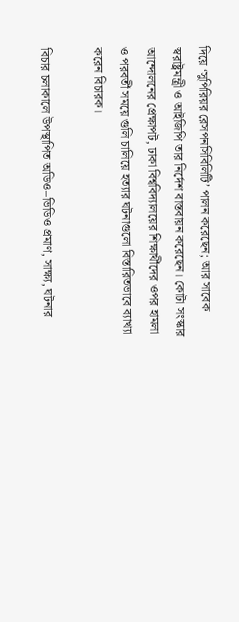দিয়ে ‘সুপিরিয়র রেসপনসিবিলিটি’ পালন করেছেন; আর সাবেক স্বরাষ্ট্রমন্ত্রী ও আইজিপি তার নির্দেশ বাস্তবায়ন করেছেন। কোটা সংস্কার আন্দোলনের প্রেক্ষাপট, ঢাকা বিশ্ববিদ্যালয়ের শিক্ষার্থীদের ওপর হামলা ও পরবর্তী সময়ে গুলি চালিয়ে হত্যার ঘটনাগুলো বিস্তারিতভাবে ব্যাখ্যা করেন বিচারক।

বিচার চলাকালে উপস্থাপিত অডিও–ভিডিও প্রমাণ, সাক্ষ্য, ঘটনার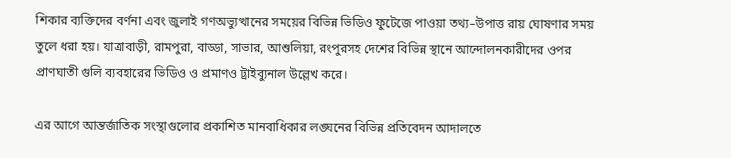শিকার ব্যক্তিদের বর্ণনা এবং জুলাই গণঅভ্যুত্থানের সময়ের বিভিন্ন ভিডিও ফুটেজে পাওয়া তথ্য–উপাত্ত রায় ঘোষণার সময় তুলে ধরা হয়। যাত্রাবাড়ী, রামপুরা, বাড্ডা, সাভার, আশুলিয়া, রংপুরসহ দেশের বিভিন্ন স্থানে আন্দোলনকারীদের ওপর প্রাণঘাতী গুলি ব্যবহারের ভিডিও ও প্রমাণও ট্রাইব্যুনাল উল্লেখ করে।

এর আগে আন্তর্জাতিক সংস্থাগুলোর প্রকাশিত মানবাধিকার লঙ্ঘনের বিভিন্ন প্রতিবেদন আদালতে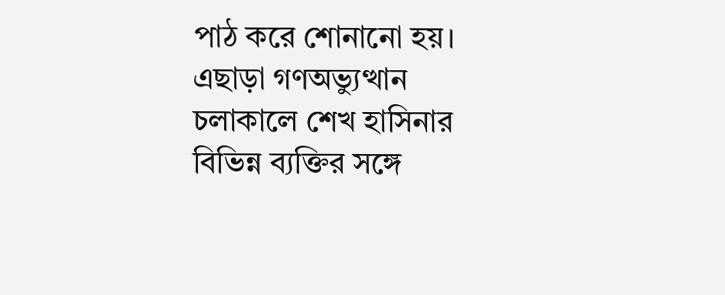পাঠ করে শোনানো হয়। এছাড়া গণঅভ্যুত্থান চলাকালে শেখ হাসিনার বিভিন্ন ব্যক্তির সঙ্গে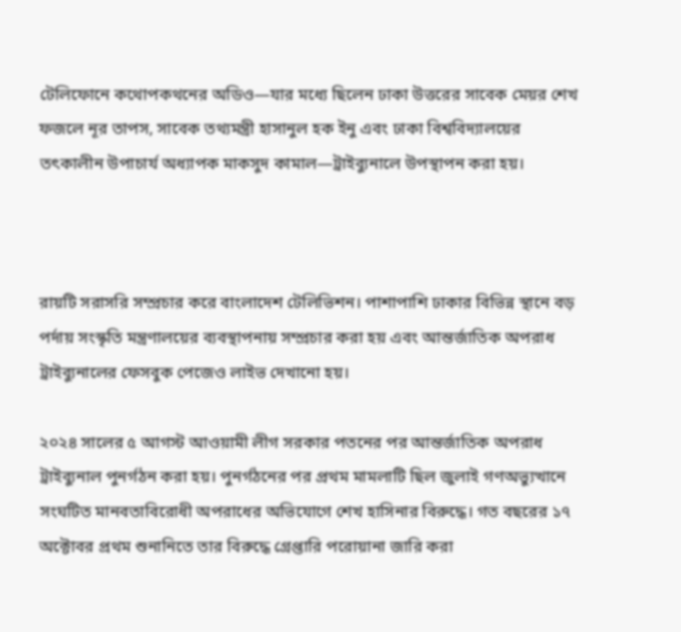টেলিফোনে কথোপকথনের অডিও—যার মধ্যে ছিলেন ঢাকা উত্তরের সাবেক মেয়র শেখ ফজলে নূর তাপস, সাবেক তথ্যমন্ত্রী হাসানুল হক ইনু এবং ঢাকা বিশ্ববিদ্যালয়ের তৎকালীন উপাচার্য অধ্যাপক মাকসুদ কামাল—ট্রাইব্যুনালে উপস্থাপন করা হয়।



রায়টি সরাসরি সম্প্রচার করে বাংলাদেশ টেলিভিশন। পাশাপাশি ঢাকার বিভিন্ন স্থানে বড় পর্দায় সংস্কৃতি মন্ত্রণালয়ের ব্যবস্থাপনায় সম্প্রচার করা হয় এবং আন্তর্জাতিক অপরাধ ট্রাইব্যুনালের ফেসবুক পেজেও লাইভ দেখানো হয়।

২০২৪ সালের ৫ আগস্ট আওয়ামী লীগ সরকার পতনের পর আন্তর্জাতিক অপরাধ ট্রাইব্যুনাল পুনর্গঠন করা হয়। পুনর্গঠনের পর প্রথম মামলাটি ছিল জুলাই গণঅভ্যুত্থানে সংঘটিত মানবতাবিরোধী অপরাধের অভিযোগে শেখ হাসিনার বিরুদ্ধে। গত বছরের ১৭ অক্টোবর প্রথম শুনানিতে তার বিরুদ্ধে গ্রেপ্তারি পরোয়ানা জারি করা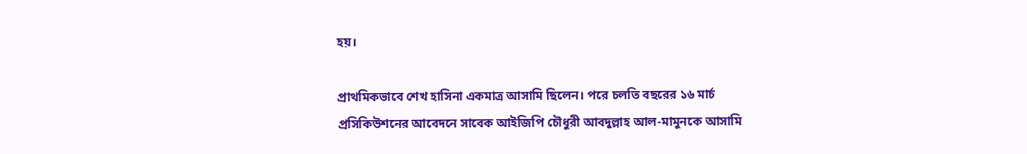হয়।

প্রাথমিকভাবে শেখ হাসিনা একমাত্র আসামি ছিলেন। পরে চলতি বছরের ১৬ মার্চ প্রসিকিউশনের আবেদনে সাবেক আইজিপি চৌধুরী আবদুল্লাহ আল-মামুনকে আসামি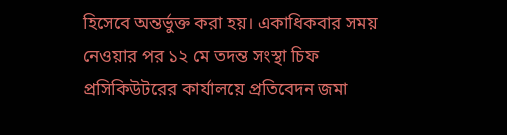হিসেবে অন্তর্ভুক্ত করা হয়। একাধিকবার সময় নেওয়ার পর ১২ মে তদন্ত সংস্থা চিফ প্রসিকিউটরের কার্যালয়ে প্রতিবেদন জমা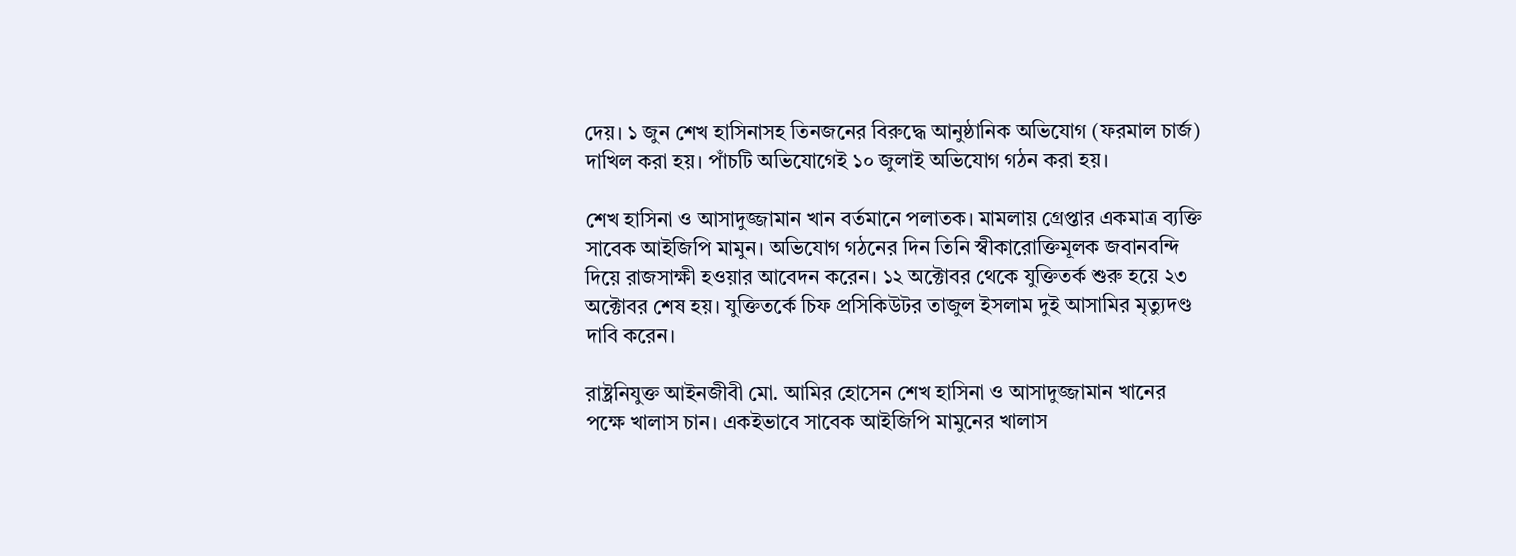দেয়। ১ জুন শেখ হাসিনাসহ তিনজনের বিরুদ্ধে আনুষ্ঠানিক অভিযোগ (ফরমাল চার্জ) দাখিল করা হয়। পাঁচটি অভিযোগেই ১০ জুলাই অভিযোগ গঠন করা হয়।

শেখ হাসিনা ও আসাদুজ্জামান খান বর্তমানে পলাতক। মামলায় গ্রেপ্তার একমাত্র ব্যক্তি সাবেক আইজিপি মামুন। অভিযোগ গঠনের দিন তিনি স্বীকারোক্তিমূলক জবানবন্দি দিয়ে রাজসাক্ষী হওয়ার আবেদন করেন। ১২ অক্টোবর থেকে যুক্তিতর্ক শুরু হয়ে ২৩ অক্টোবর শেষ হয়। যুক্তিতর্কে চিফ প্রসিকিউটর তাজুল ইসলাম দুই আসামির মৃত্যুদণ্ড দাবি করেন।

রাষ্ট্রনিযুক্ত আইনজীবী মো. আমির হোসেন শেখ হাসিনা ও আসাদুজ্জামান খানের পক্ষে খালাস চান। একইভাবে সাবেক আইজিপি মামুনের খালাস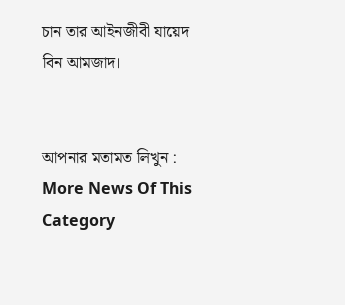চান তার আইনজীবী যায়েদ বিন আমজাদ।


আপনার মতামত লিখুন :
More News Of This Category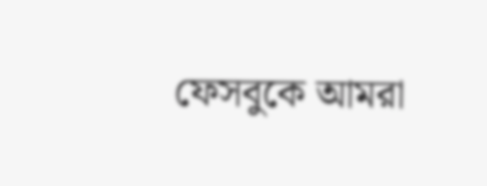ফেসবুকে আমরা